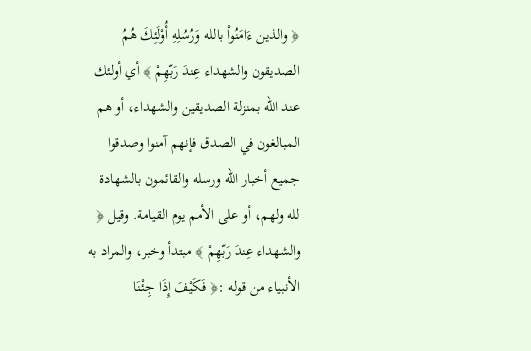﴿ والذين ءَامَنُواْ بالله وَرُسُلِهِ أُوْلَئِكَ هُمُ الصديقون والشهداء عِندَ رَبّهِمْ ﴾ أي أولئك عند الله بمنزلة الصديقين والشهداء، أو هم المبالغون في الصدق فإنهم آمنوا وصدقوا جميع أخبار الله ورسله والقائمون بالشهادة لله ولهم، أو على الأمم يوم القيامة. وقيل ﴿ والشهداء عِندَ رَبّهِمْ ﴾ مبتدأ وخبر، والمراد به الأنبياء من قوله :﴿ فَكَيْفَ إِذَا جِئْنَا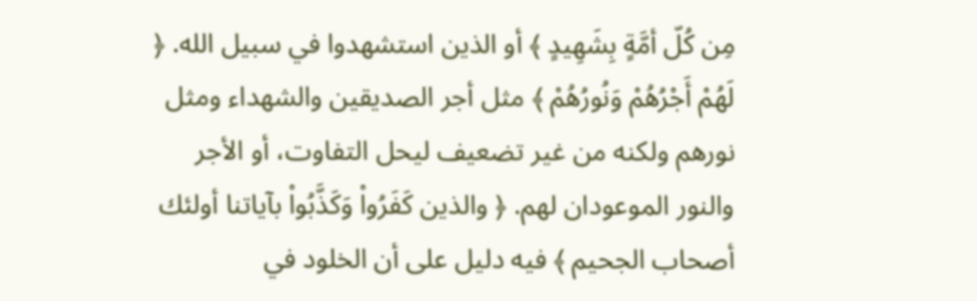مِن كُلّ أمَّةٍ بِشَهِيدٍ ﴾ أو الذين استشهدوا في سبيل الله. ﴿ لَهُمْ أَجْرُهُمْ وَنُورُهُمْ ﴾ مثل أجر الصديقين والشهداء ومثل نورهم ولكنه من غير تضعيف ليحل التفاوت، أو الأجر والنور الموعودان لهم. ﴿ والذين كَفَرُواْ وَكَذَّبُواْ بآياتنا أولئك أصحاب الجحيم ﴾ فيه دليل على أن الخلود في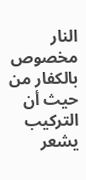النار مخصوص بالكفار من حيث أن التركيب يشعر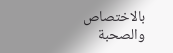بالاختصاص والصحبة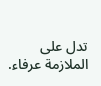تدل على الملازمة عرفاء.